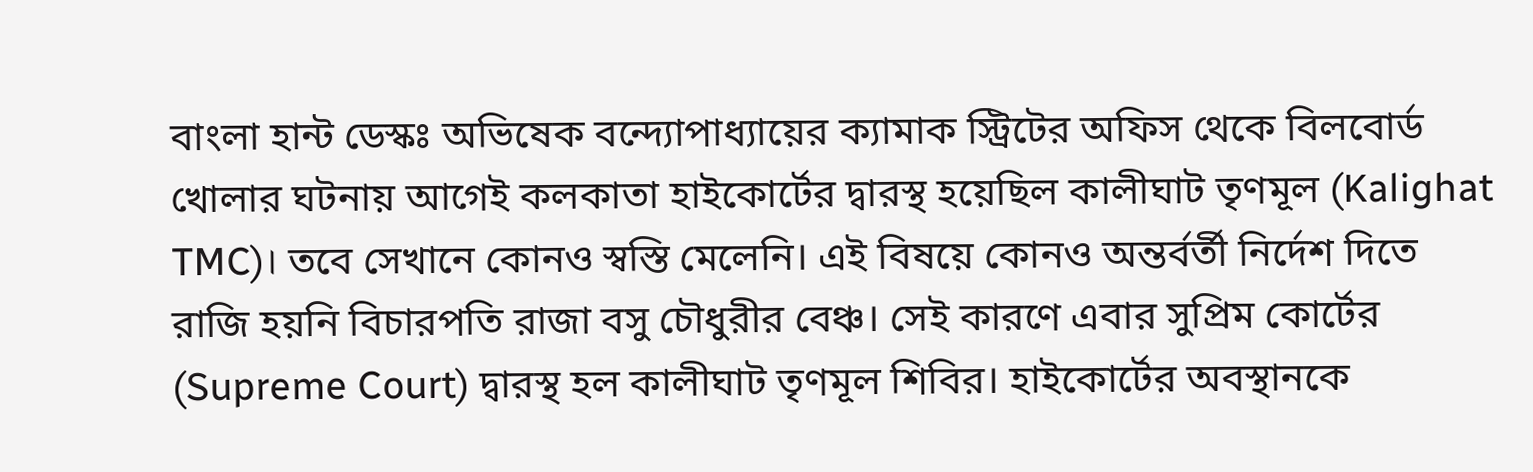বাংলা হান্ট ডেস্কঃ অভিষেক বন্দ্যোপাধ্যায়ের ক্যামাক স্ট্রিটের অফিস থেকে বিলবোর্ড খোলার ঘটনায় আগেই কলকাতা হাইকোর্টের দ্বারস্থ হয়েছিল কালীঘাট তৃণমূল (Kalighat TMC)। তবে সেখানে কোনও স্বস্তি মেলেনি। এই বিষয়ে কোনও অন্তর্বর্তী নির্দেশ দিতে রাজি হয়নি বিচারপতি রাজা বসু চৌধুরীর বেঞ্চ। সেই কারণে এবার সুপ্রিম কোর্টের (Supreme Court) দ্বারস্থ হল কালীঘাট তৃণমূল শিবির। হাইকোর্টের অবস্থানকে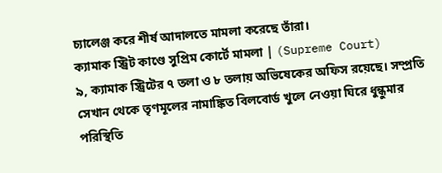চ্যালেঞ্জ করে শীর্ষ আদালতে মামলা করেছে তাঁরা।
ক্যামাক স্ট্রিট কাণ্ডে সুপ্রিম কোর্টে মামলা | (Supreme Court)
৯, ক্যামাক স্ট্রিটের ৭ তলা ও ৮ তলায় অভিষেকের অফিস রয়েছে। সম্প্রতি সেখান থেকে তৃণমূলের নামাঙ্কিত বিলবোর্ড খুলে নেওয়া ঘিরে ধুন্ধুমার পরিস্থিতি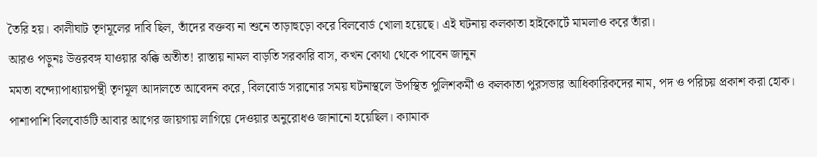তৈরি হয়। কালীঘাট তৃণমূলের দাবি ছিল, তাঁদের বক্তব্য না শুনে তাড়াহুড়ো করে বিলবোর্ড খোলা হয়েছে। এই ঘটনায় কলকাতা হাইকোর্টে মামলাও করে তাঁরা।
আরও পড়ুনঃ উত্তরবঙ্গ যাওয়ার ঝক্কি অতীত! রাস্তায় নামল বাড়তি সরকারি বাস, কখন কোথা থেকে পাবেন জানুন
মমতা বন্দ্যোপাধ্যায়পন্থী তৃণমূল আদালতে আবেদন করে, বিলবোর্ড সরানোর সময় ঘটনাস্থলে উপস্থিত পুলিশকর্মী ও কলকাতা পুরসভার আধিকারিকদের নাম, পদ ও পরিচয় প্রকাশ করা হোক। পাশাপাশি বিলবোর্ডটি আবার আগের জায়গায় লাগিয়ে দেওয়ার অনুরোধও জানানো হয়েছিল। ক্যামাক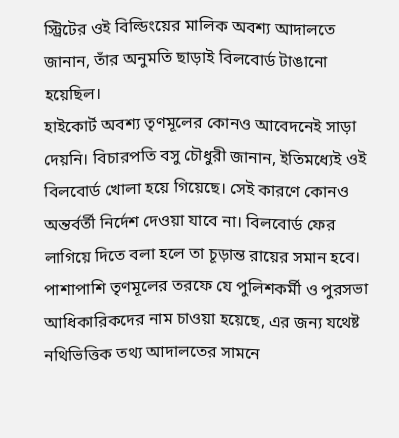স্ট্রিটের ওই বিল্ডিংয়ের মালিক অবশ্য আদালতে জানান, তাঁর অনুমতি ছাড়াই বিলবোর্ড টাঙানো হয়েছিল।
হাইকোর্ট অবশ্য তৃণমূলের কোনও আবেদনেই সাড়া দেয়নি। বিচারপতি বসু চৌধুরী জানান, ইতিমধ্যেই ওই বিলবোর্ড খোলা হয়ে গিয়েছে। সেই কারণে কোনও অন্তর্বর্তী নির্দেশ দেওয়া যাবে না। বিলবোর্ড ফের লাগিয়ে দিতে বলা হলে তা চূড়ান্ত রায়ের সমান হবে। পাশাপাশি তৃণমূলের তরফে যে পুলিশকর্মী ও পুরসভা আধিকারিকদের নাম চাওয়া হয়েছে, এর জন্য যথেষ্ট নথিভিত্তিক তথ্য আদালতের সামনে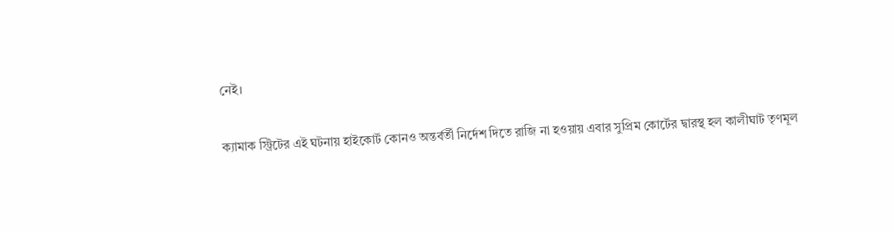নেই।

ক্যামাক স্ট্রিটের এই ঘটনায় হাইকোর্ট কোনও অন্তর্বর্তী নির্দেশ দিতে রাজি না হওয়ায় এবার সুপ্রিম কোর্টের দ্বারস্থ হল কালীঘাট তৃণমূল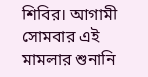শিবির। আগামী সোমবার এই মামলার শুনানি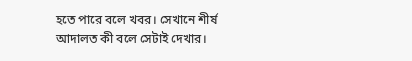হতে পারে বলে খবর। সেখানে শীর্ষ আদালত কী বলে সেটাই দেখার।